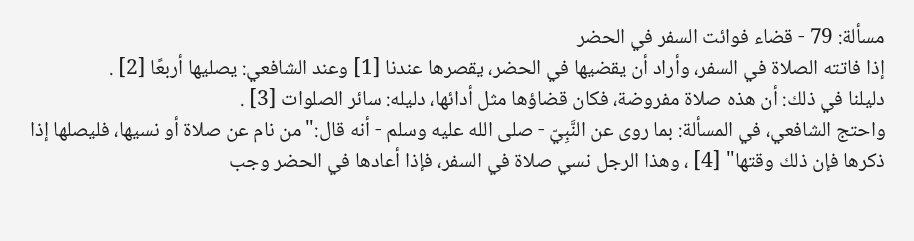مسألة: 79 - قضاء فوائت السفر في الحضر
إذا فاتته الصلاة في السفر، وأراد أن يقضيها في الحضر، يقصرها عندنا [1] وعند الشافعي: يصليها أربعًا [2] .
دليلنا في ذلك: أن هذه صلاة مفروضة، فكان قضاؤها مثل أدائها، دليله: سائر الصلوات [3] .
واحتج الشافعي، في المسألة: بما روى عن النَّبِيّ - صلى الله عليه وسلم - أنه قال:"من نام عن صلاة أو نسيها، فليصلها إذا ذكرها فإن ذلك وقتها" [4] ، وهذا الرجل نسي صلاة في السفر، فإذا أعادها في الحضر وجب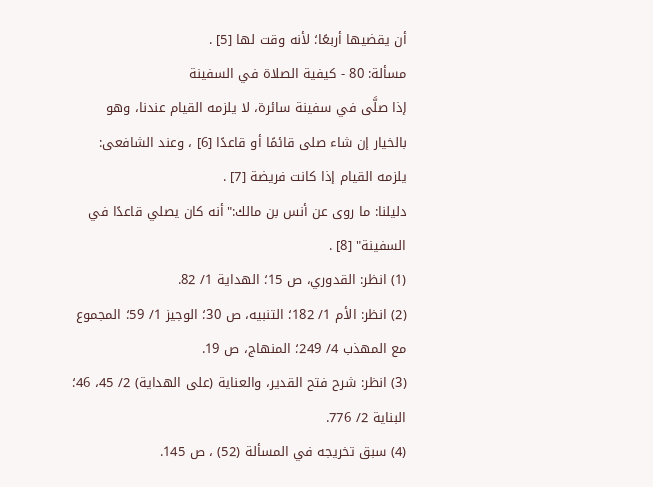أن يقضيها أربعًا؛ لأنه وقت لها [5] .
مسألة: 80 - كيفية الصلاة في السفينة
إذا صلَّى في سفينة سائرة، لا يلزمه القيام عندنا، وهو بالخيار إن شاء صلى قائمًا أو قاعدًا [6] ، وعند الشافعى: يلزمه القيام إذا كانت فريضة [7] .
دليلنا: ما روى عن أنس بن مالك:"أنه كان يصلي قاعدًا في السفينة" [8] .
(1) انظر: القدوري، ص 15؛ الهداية 1/ 82.
(2) انظر: الأم 1/ 182؛ التنبيه، ص 30؛ الوجيز 1/ 59؛ المجموع مع المهذب 4/ 249؛ المنهاج، ص 19.
(3) انظر: شرح فتح القدير، والعناية (على الهداية) 2/ 45، 46؛ البناية 2/ 776.
(4) سبق تخريجه في المسألة (52) ، ص 145.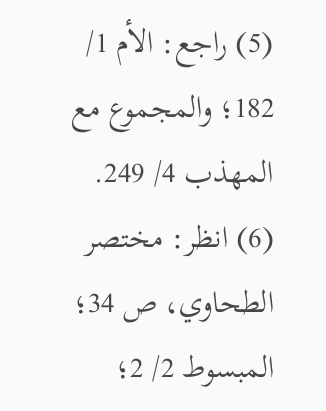(5) راجع: الأم 1/ 182؛ والمجموع مع المهذب 4/ 249.
(6) انظر: مختصر الطحاوي، ص 34؛ المبسوط 2/ 2؛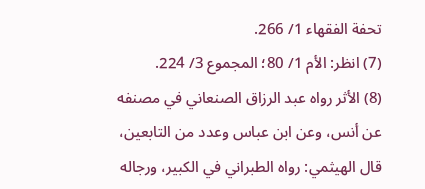تحفة الفقهاء 1/ 266.
(7) انظر: الأم 1/ 80؛ المجموع 3/ 224.
(8) الأثر رواه عبد الرزاق الصنعاني في مصنفه عن أنس، وعن ابن عباس وعدد من التابعين، قال الهيثمي: رواه الطبراني في الكبير، ورجاله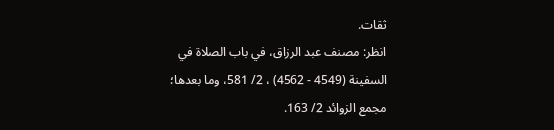ثقات.
انظر: مصنف عبد الرزاق، في باب الصلاة في السفينة (4549 - 4562) ، 2/ 581، وما بعدها؛ مجمع الزوائد 2/ 163.